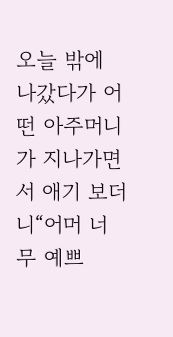오늘 밖에 나갔다가 어떤 아주머니가 지나가면서 애기 보더니“어머 너무 예쁘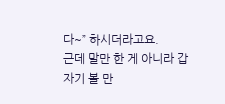다~” 하시더라고요.
근데 말만 한 게 아니라 갑자기 볼 만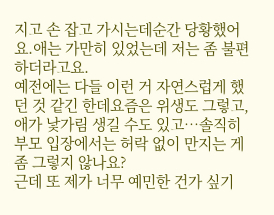지고 손 잡고 가시는데순간 당황했어요.애는 가만히 있었는데 저는 좀 불편하더라고요.
예전에는 다들 이런 거 자연스럽게 했던 것 같긴 한데요즘은 위생도 그렇고, 애가 낯가림 생길 수도 있고…솔직히 부모 입장에서는 허락 없이 만지는 게 좀 그렇지 않나요?
근데 또 제가 너무 예민한 건가 싶기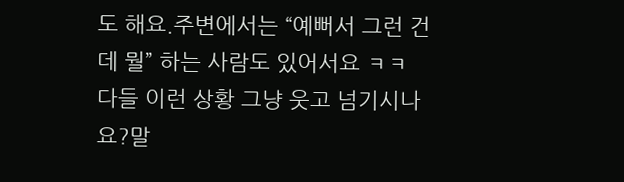도 해요.주변에서는 “예뻐서 그런 건데 뭘” 하는 사람도 있어서요 ㅋㅋ
다들 이런 상황 그냥 웃고 넘기시나요?말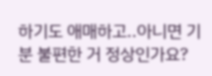하기도 애매하고..아니면 기분 불편한 거 정상인가요?